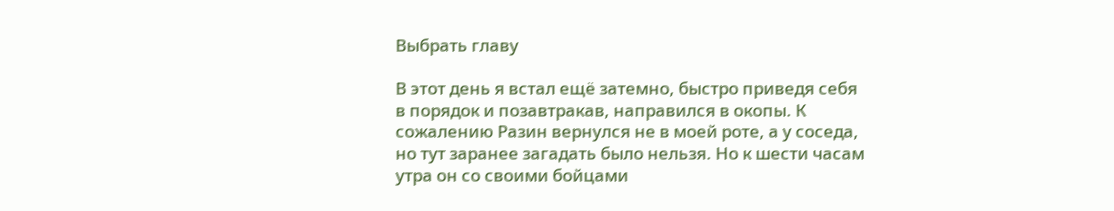Выбрать главу

В этот день я встал ещё затемно, быстро приведя себя в порядок и позавтракав, направился в окопы. К сожалению Разин вернулся не в моей роте, а у соседа, но тут заранее загадать было нельзя. Но к шести часам утра он со своими бойцами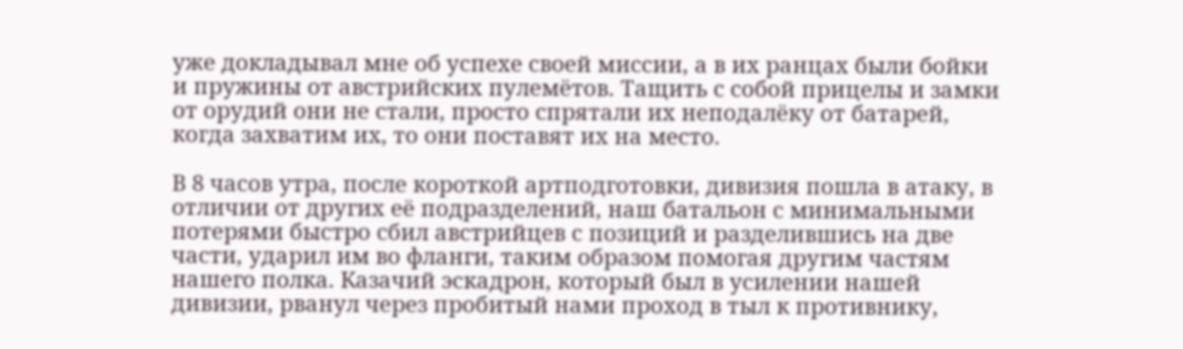уже докладывал мне об успехе своей миссии, а в их ранцах были бойки и пружины от австрийских пулемётов. Тащить с собой прицелы и замки от орудий они не стали, просто спрятали их неподалёку от батарей, когда захватим их, то они поставят их на место.

В 8 часов утра, после короткой артподготовки, дивизия пошла в атаку, в отличии от других её подразделений, наш батальон с минимальными потерями быстро сбил австрийцев с позиций и разделившись на две части, ударил им во фланги, таким образом помогая другим частям нашего полка. Казачий эскадрон, который был в усилении нашей дивизии, рванул через пробитый нами проход в тыл к противнику,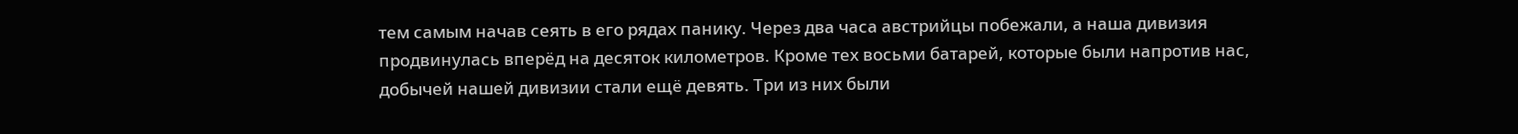тем самым начав сеять в его рядах панику. Через два часа австрийцы побежали, а наша дивизия продвинулась вперёд на десяток километров. Кроме тех восьми батарей, которые были напротив нас, добычей нашей дивизии стали ещё девять. Три из них были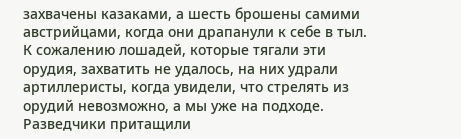захвачены казаками, а шесть брошены самими австрийцами, когда они драпанули к себе в тыл. К сожалению лошадей, которые тягали эти орудия, захватить не удалось, на них удрали артиллеристы, когда увидели, что стрелять из орудий невозможно, а мы уже на подходе. Разведчики притащили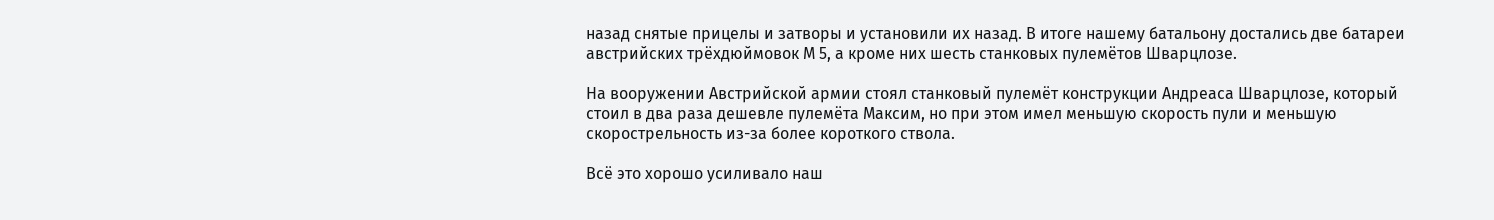назад снятые прицелы и затворы и установили их назад. В итоге нашему батальону достались две батареи австрийских трёхдюймовок М 5, а кроме них шесть станковых пулемётов Шварцлозе.

На вооружении Австрийской армии стоял станковый пулемёт конструкции Андреаса Шварцлозе, который стоил в два раза дешевле пулемёта Максим, но при этом имел меньшую скорость пули и меньшую скорострельность из-за более короткого ствола.

Всё это хорошо усиливало наш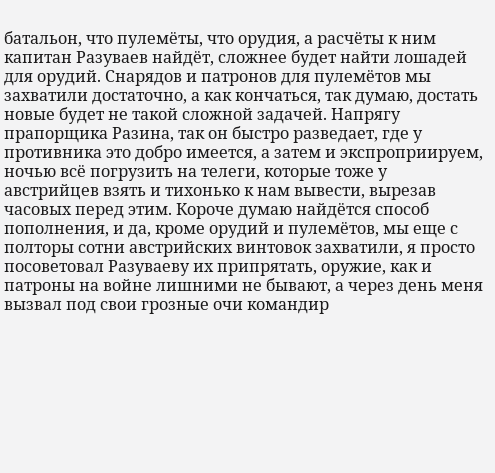батальон, что пулемёты, что орудия, а расчёты к ним капитан Разуваев найдёт, сложнее будет найти лошадей для орудий. Снарядов и патронов для пулемётов мы захватили достаточно, а как кончаться, так думаю, достать новые будет не такой сложной задачей. Напрягу прапорщика Разина, так он быстро разведает, где у противника это добро имеется, а затем и экспроприируем, ночью всё погрузить на телеги, которые тоже у австрийцев взять и тихонько к нам вывести, вырезав часовых перед этим. Короче думаю найдётся способ пополнения, и да, кроме орудий и пулемётов, мы еще с полторы сотни австрийских винтовок захватили, я просто посоветовал Разуваеву их припрятать, оружие, как и патроны на войне лишними не бывают, а через день меня вызвал под свои грозные очи командир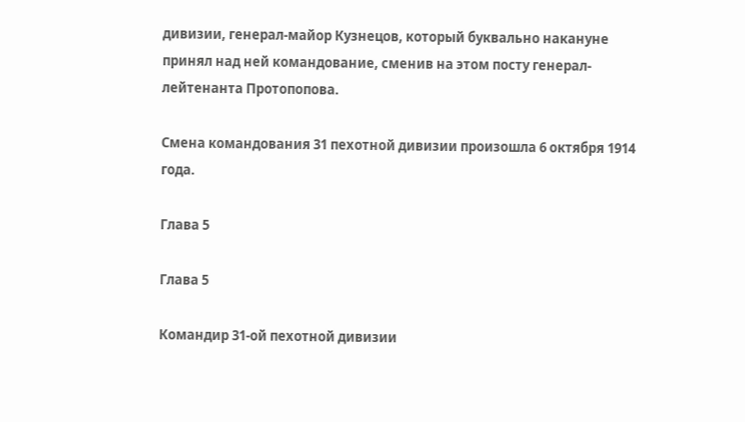дивизии, генерал-майор Кузнецов, который буквально накануне принял над ней командование, сменив на этом посту генерал-лейтенанта Протопопова.

Смена командования 31 пехотной дивизии произошла 6 октября 1914 года.

Глава 5

Глава 5

Командир 31-ой пехотной дивизии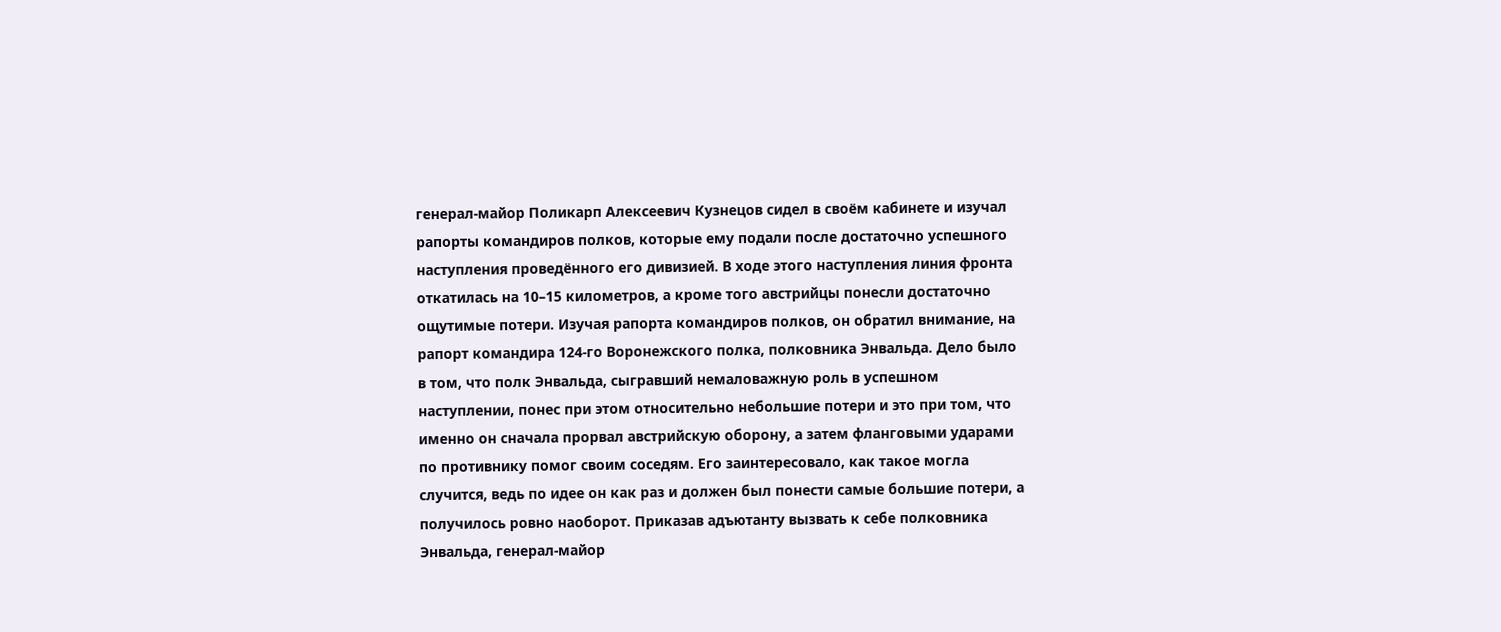генерал-майор Поликарп Алексеевич Кузнецов сидел в своём кабинете и изучал рапорты командиров полков, которые ему подали после достаточно успешного наступления проведённого его дивизией. В ходе этого наступления линия фронта откатилась на 10–15 километров, а кроме того австрийцы понесли достаточно ощутимые потери. Изучая рапорта командиров полков, он обратил внимание, на рапорт командира 124-го Воронежского полка, полковника Энвальда. Дело было в том, что полк Энвальда, сыгравший немаловажную роль в успешном наступлении, понес при этом относительно небольшие потери и это при том, что именно он сначала прорвал австрийскую оборону, а затем фланговыми ударами по противнику помог своим соседям. Его заинтересовало, как такое могла случится, ведь по идее он как раз и должен был понести самые большие потери, а получилось ровно наоборот. Приказав адъютанту вызвать к себе полковника Энвальда, генерал-майор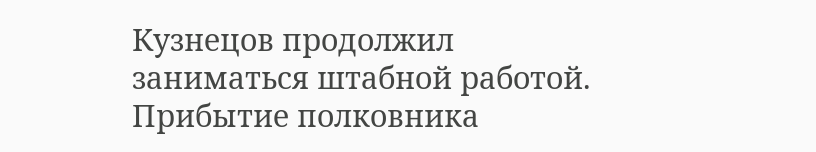Кузнецов продолжил заниматься штабной работой. Прибытие полковника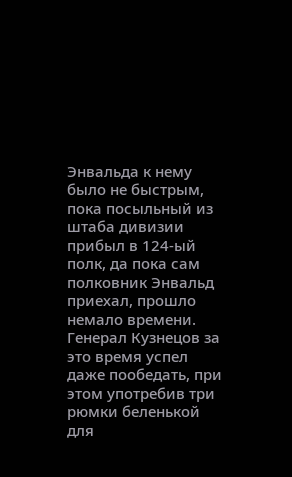Энвальда к нему было не быстрым, пока посыльный из штаба дивизии прибыл в 124-ый полк, да пока сам полковник Энвальд приехал, прошло немало времени. Генерал Кузнецов за это время успел даже пообедать, при этом употребив три рюмки беленькой для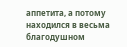аппетита, а потому находился в весьма благодушном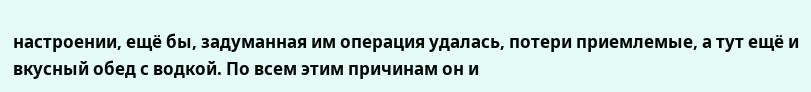настроении, ещё бы, задуманная им операция удалась, потери приемлемые, а тут ещё и вкусный обед с водкой. По всем этим причинам он и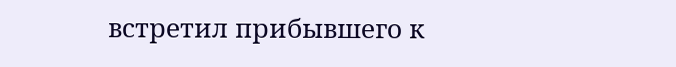встретил прибывшего к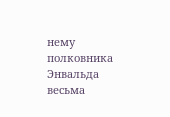нему полковника Энвальда весьма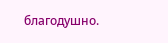благодушно.